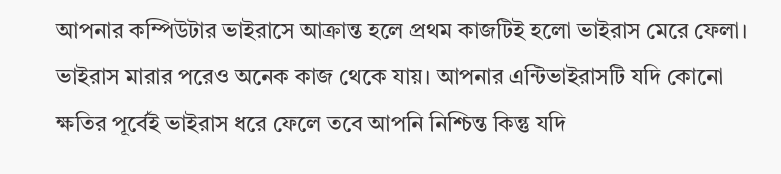আপনার কম্পিউটার ভাইরাসে আক্রান্ত হলে প্রথম কাজটিই হলো ভাইরাস মেরে ফেলা। ভাইরাস মারার পরেও অনেক কাজ থেকে যায়। আপনার এন্টিভাইরাসটি যদি কোনো ক্ষতির পূর্বেই ভাইরাস ধরে ফেলে তবে আপনি নিশ্চিন্ত কিন্তু যদি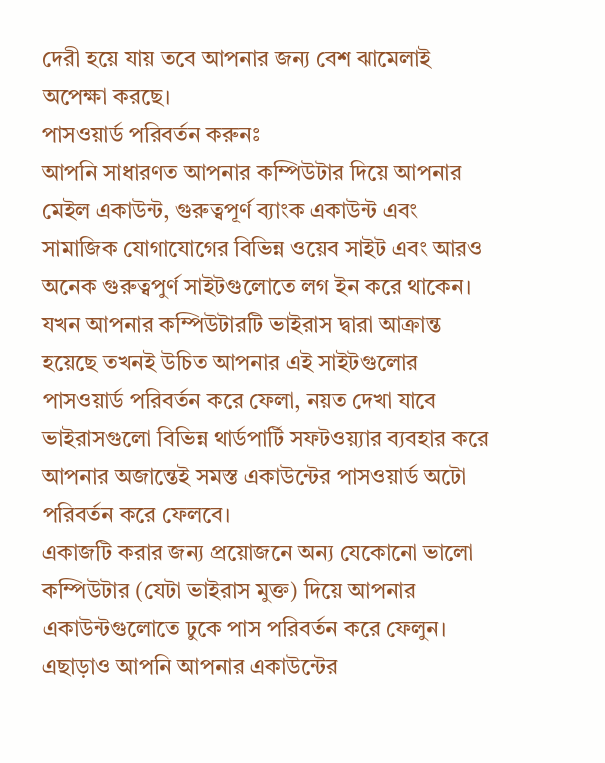দেরী হয়ে যায় তবে আপনার জন্য বেশ ঝামেলাই অপেক্ষা করছে।
পাসওয়ার্ড পরিবর্তন করুনঃ
আপনি সাধারণত আপনার কম্পিউটার দিয়ে আপনার মেইল একাউন্ট, গুরুত্বপূর্ণ ব্যাংক একাউন্ট এবং সামাজিক যোগাযোগের বিভিন্ন ওয়েব সাইট এবং আরও অনেক গুরুত্বপুর্ণ সাইটগুলোতে লগ ইন করে থাকেন। যখন আপনার কম্পিউটারটি ভাইরাস দ্বারা আক্রান্ত হয়েছে তখনই উচিত আপনার এই সাইটগুলোর পাসওয়ার্ড পরিবর্তন করে ফেলা, নয়ত দেখা যাবে ভাইরাসগুলো বিভিন্ন থার্ডপার্টি সফটওয়্যার ব্যবহার করে আপনার অজান্তেই সমস্ত একাউন্টের পাসওয়ার্ড অটো পরিবর্তন করে ফেলবে।
একাজটি করার জন্য প্রয়োজনে অন্য যেকোনো ভালো কম্পিউটার (যেটা ভাইরাস মুক্ত) দিয়ে আপনার একাউন্টগুলোতে ঢুকে পাস পরিবর্তন করে ফেলুন। এছাড়াও আপনি আপনার একাউন্টের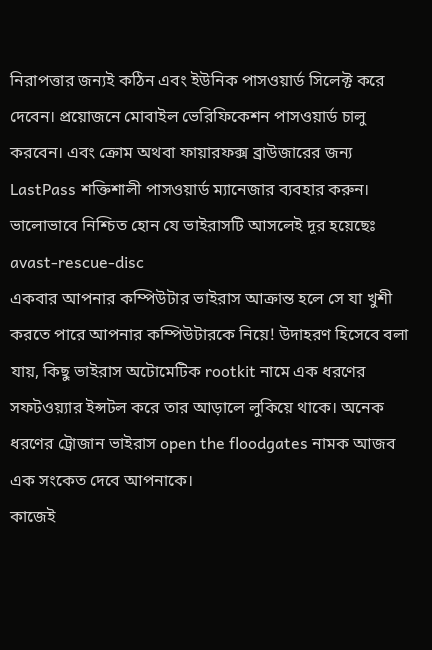নিরাপত্তার জন্যই কঠিন এবং ইউনিক পাসওয়ার্ড সিলেক্ট করে দেবেন। প্রয়োজনে মোবাইল ভেরিফিকেশন পাসওয়ার্ড চালু করবেন। এবং ক্রোম অথবা ফায়ারফক্স ব্রাউজারের জন্য LastPass শক্তিশালী পাসওয়ার্ড ম্যানেজার ব্যবহার করুন।
ভালোভাবে নিশ্চিত হোন যে ভাইরাসটি আসলেই দূর হয়েছেঃ
avast-rescue-disc
একবার আপনার কম্পিউটার ভাইরাস আক্রান্ত হলে সে যা খুশী করতে পারে আপনার কম্পিউটারকে নিয়ে! উদাহরণ হিসেবে বলা যায়, কিছু ভাইরাস অটোমেটিক rootkit নামে এক ধরণের সফটওয়্যার ইন্সটল করে তার আড়ালে লুকিয়ে থাকে। অনেক ধরণের ট্রোজান ভাইরাস open the floodgates নামক আজব এক সংকেত দেবে আপনাকে।
কাজেই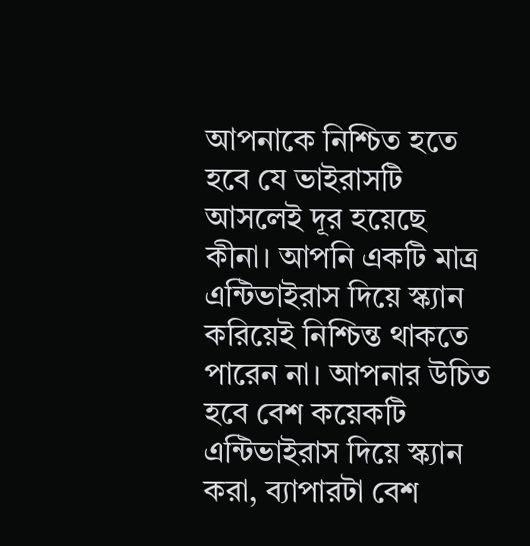আপনাকে নিশ্চিত হতে হবে যে ভাইরাসটি আসলেই দূর হয়েছে কীনা। আপনি একটি মাত্র এন্টিভাইরাস দিয়ে স্ক্যান করিয়েই নিশ্চিন্ত থাকতে পারেন না। আপনার উচিত হবে বেশ কয়েকটি এন্টিভাইরাস দিয়ে স্ক্যান করা, ব্যাপারটা বেশ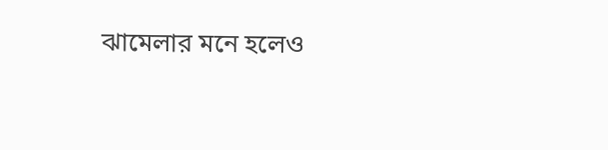ঝামেলার মনে হলেও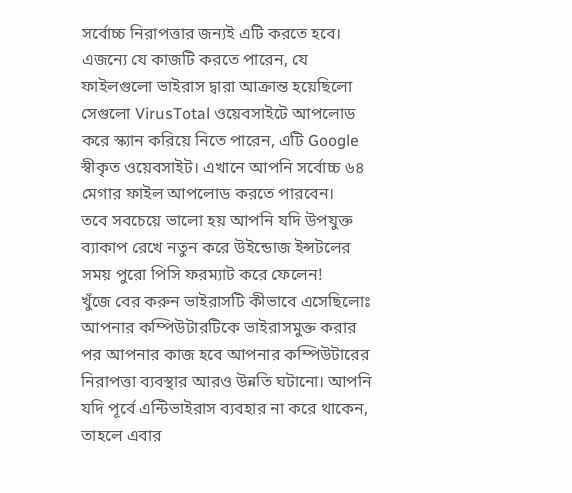সর্বোচ্চ নিরাপত্তার জন্যই এটি করতে হবে। এজন্যে যে কাজটি করতে পারেন, যে ফাইলগুলো ভাইরাস দ্বারা আক্রান্ত হয়েছিলো সেগুলো VirusTotal ওয়েবসাইটে আপলোড করে স্ক্যান করিয়ে নিতে পারেন, এটি Google স্বীকৃত ওয়েবসাইট। এখানে আপনি সর্বোচ্চ ৬৪ মেগার ফাইল আপলোড করতে পারবেন।
তবে সবচেয়ে ভালো হয় আপনি যদি উপযুক্ত ব্যাকাপ রেখে নতুন করে উইন্ডোজ ইন্সটলের সময় পুরো পিসি ফরম্যাট করে ফেলেন!
খুঁজে বের করুন ভাইরাসটি কীভাবে এসেছিলোঃ
আপনার কম্পিউটারটিকে ভাইরাসমুক্ত করার পর আপনার কাজ হবে আপনার কম্পিউটারের নিরাপত্তা ব্যবস্থার আরও উন্নতি ঘটানো। আপনি যদি পূর্বে এন্টিভাইরাস ব্যবহার না করে থাকেন, তাহলে এবার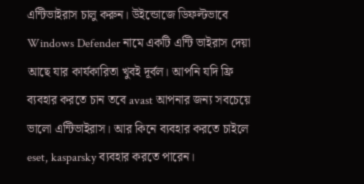এন্টিভাইরাস চালু করুন। উইন্ডোজে ডিফল্টভাবে Windows Defender নামে একটি এন্টি ভাইরাস দেয়া আছে যার কার্যকারিতা খুবই দূর্বল। আপনি যদি ফ্রি ব্যবহার করতে চান তবে avast আপনার জন্য সবচেয়ে ভালো এন্টিভাইরাস। আর কিনে ব্যবহার করতে চাইলে eset, kasparsky ব্যবহার করতে পারেন।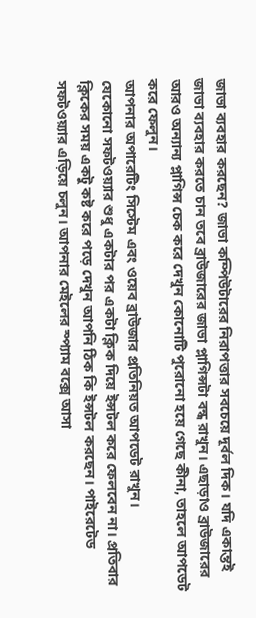জাভা ব্যবহার করছেন? জাভা কম্পিউটারের নিরাপত্তার সবচেয়ে দূর্বল দিক। যদি একান্তই জাভা ব্যবহার করতে চান তবে ব্রাউজারের জাভা প্লাগিন্সটা বন্ধ রাখুন। এছাড়াও ব্রাউজারের আরও অন্যান্য প্লাগিন্স চেক করে দেখুন কোনোটি পুরোনো হয়ে গেছে কীনা, তাহলে আপডেট করে ফেলুন।
আপনার অপারেটিং সিস্টেম এবং ওয়েব ব্রাউজার প্রতিনিয়ত আপডেট রাখুন।
যেকোনো সফটওয়্যার শুধু একটার পর একটা ক্লিক দিয়ে ইন্সটল করে ফেলবেন না। প্রতিবার ক্লিকের সময় একটু কষ্ট করে পড়ে দেখুন আপনি ঠিক কি ইন্সটল করছেন। পাইরেটেড সফটওয়্যার এড়িয়ে চলুন। আপনার মেইলের স্প্যাম বক্সে আসা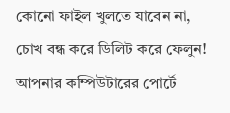কোনো ফাইল খুলতে যাবেন না, চোখ বন্ধ করে ডিলিট করে ফেলুন!
আপনার কম্পিউটারের পোর্টে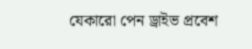যেকারো পেন ড্রাইভ প্রবেশ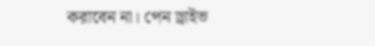করাবেন না। পেন ড্রাইভ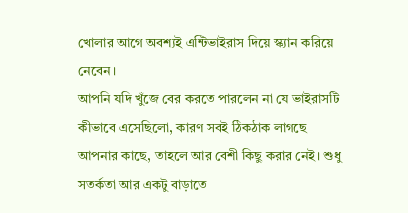খোলার আগে অবশ্যই এন্টিভাইরাস দিয়ে স্ক্যান করিয়ে নেবেন।
আপনি যদি খুঁজে বের করতে পারলেন না যে ভাইরাসটি কীভাবে এসেছিলো, কারণ সবই ঠিকঠাক লাগছে আপনার কাছে, তাহলে আর বেশী কিছু করার নেই। শুধু সতর্কতা আর একটু বাড়াতে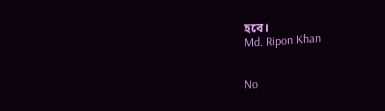হবে।
Md. Ripon Khan


No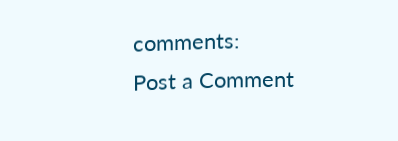comments:
Post a Comment